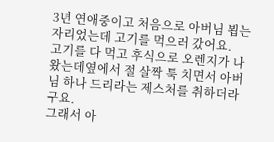3년 연애중이고 처음으로 아버님 뵙는 자리었는데 고기를 먹으러 갔어요.
고기를 다 먹고 후식으로 오렌지가 나왔는데옆에서 절 살짝 툭 치면서 아버님 하나 드리라는 제스처를 취하더라구요.
그래서 아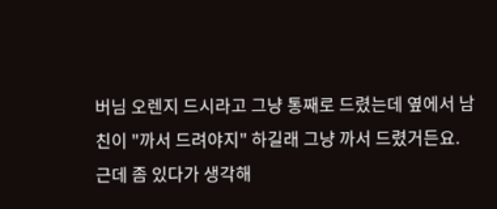버님 오렌지 드시라고 그냥 통째로 드렸는데 옆에서 남친이 "까서 드려야지" 하길래 그냥 까서 드렸거든요.
근데 좀 있다가 생각해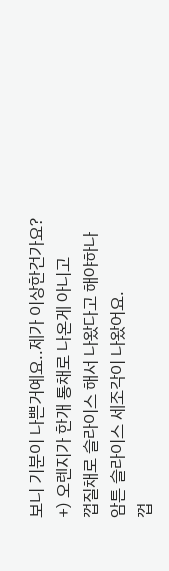보니 기분이 나쁜거예요..제가 이상한건가요?
+) 오렌지가 한개 통채로 나온게 아니고
껍질채로 슬라이스 해서 나왔다고 해야하나
암튼 슬라이스 세조각이 나왔어요.
껍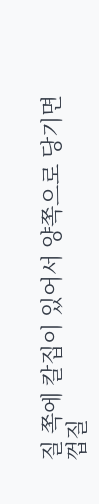질 쪽에 칼집이 있어서 양쪽으로 당기면
껍질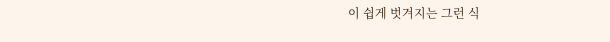이 쉽게 벗겨지는 그런 식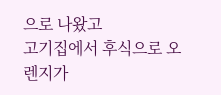으로 나왔고
고기집에서 후식으로 오렌지가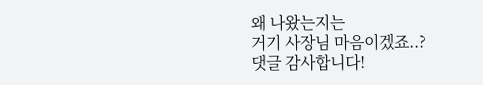왜 나왔는지는
거기 사장님 마음이겠죠..?
댓글 감사합니다!